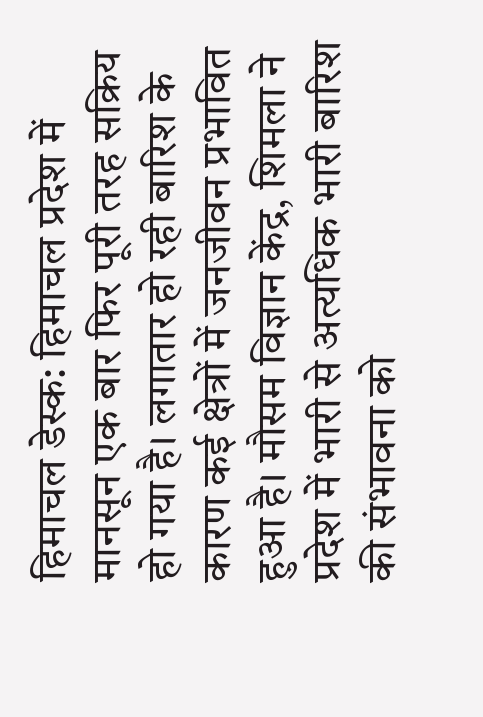हिमाचल डेस्क: हिमाचल प्रदेश में मानसून एक बार फिर पूरी तरह सक्रिय हो गया है। लगातार हो रही बारिश के कारण कई क्षेत्रों में जनजीवन प्रभावित हुआ है। मौसम विज्ञान केंद्र, शिमला ने प्रदेश में भारी से अत्यधिक भारी बारिश की संभावना को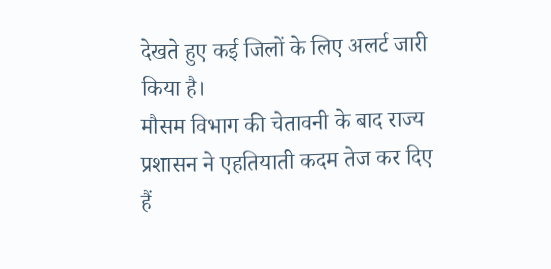देखते हुए कई जिलों के लिए अलर्ट जारी किया है।
मौसम विभाग की चेतावनी के बाद राज्य प्रशासन ने एहतियाती कदम तेज कर दिए हैं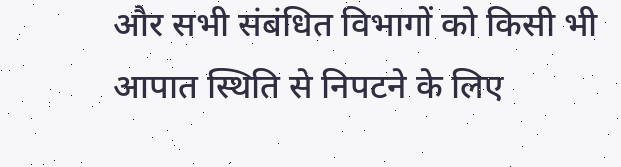और सभी संबंधित विभागों को किसी भी आपात स्थिति से निपटने के लिए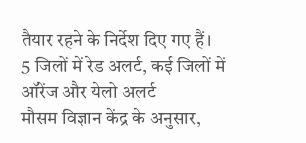तैयार रहने के निर्देश दिए गए हैं।
5 जिलों में रेड अलर्ट, कई जिलों में ऑरेंज और येलो अलर्ट
मौसम विज्ञान केंद्र के अनुसार,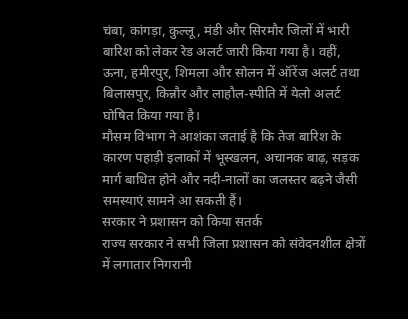चंबा, कांगड़ा, कुल्लू, मंडी और सिरमौर जिलों में भारी बारिश को लेकर रेड अलर्ट जारी किया गया है। वहीं, ऊना, हमीरपुर, शिमला और सोलन में ऑरेंज अलर्ट तथा बिलासपुर, किन्नौर और लाहौल-स्पीति में येलो अलर्ट घोषित किया गया है।
मौसम विभाग ने आशंका जताई है कि तेज बारिश के कारण पहाड़ी इलाकों में भूस्खलन, अचानक बाढ़, सड़क मार्ग बाधित होने और नदी-नालों का जलस्तर बढ़ने जैसी समस्याएं सामने आ सकती हैं।
सरकार ने प्रशासन को किया सतर्क
राज्य सरकार ने सभी जिला प्रशासन को संवेदनशील क्षेत्रों में लगातार निगरानी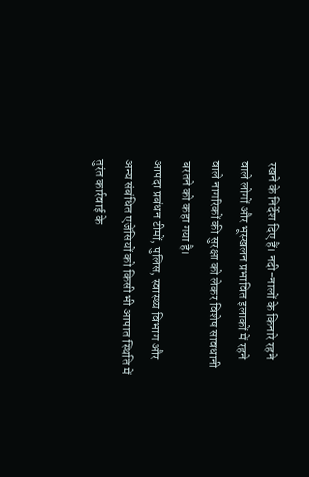रखने के निर्देश दिए हैं। नदी-नालों के किनारे रहने वाले लोगों और भूस्खलन प्रभावित इलाकों में रहने वाले नागरिकों की सुरक्षा को लेकर विशेष सावधानी बरतने को कहा गया है।
आपदा प्रबंधन टीमों, पुलिस, स्वास्थ्य विभाग और अन्य संबंधित एजेंसियों को किसी भी आपात स्थिति में तुरंत कार्रवाई के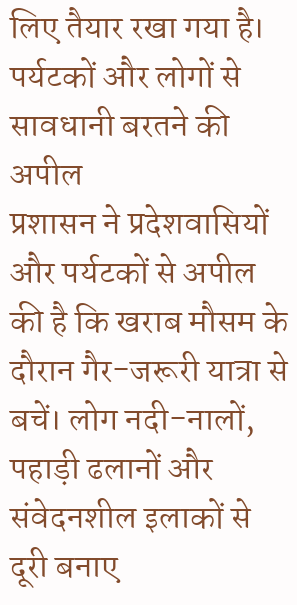लिए तैयार रखा गया है।
पर्यटकों और लोगों से सावधानी बरतने की अपील
प्रशासन ने प्रदेशवासियों और पर्यटकों से अपील की है कि खराब मौसम के दौरान गैर-जरूरी यात्रा से बचें। लोग नदी-नालों, पहाड़ी ढलानों और संवेदनशील इलाकों से दूरी बनाए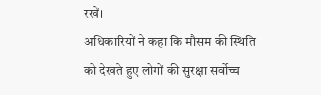रखें।
अधिकारियों ने कहा कि मौसम की स्थिति को देखते हुए लोगों की सुरक्षा सर्वोच्च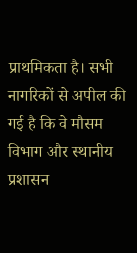प्राथमिकता है। सभी नागरिकों से अपील की गई है कि वे मौसम विभाग और स्थानीय प्रशासन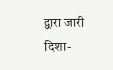द्वारा जारी दिशा-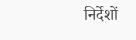निर्देशों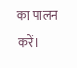का पालन करें।